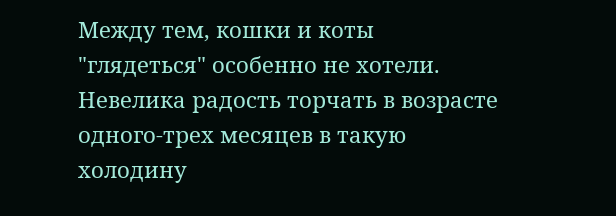Между тем, кошки и коты "глядеться" особенно не хотели. Невелика радость торчать в возрасте одного-трех месяцев в такую холодину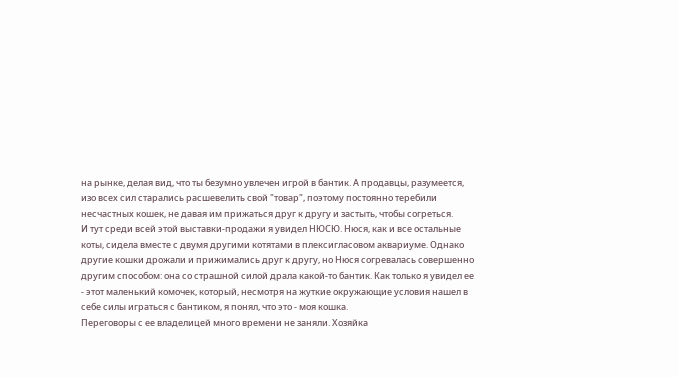на рынке, делая вид, что ты безумно увлечен игрой в бантик. А продавцы, разумеется, изо всех сил старались расшевелить свой "товар", поэтому постоянно теребили несчастных кошек, не давая им прижаться друг к другу и застыть, чтобы согреться.
И тут среди всей этой выставки-продажи я увидел НЮСЮ. Нюся, как и все остальные коты, сидела вместе с двумя другими котятами в плексигласовом аквариуме. Однако другие кошки дрожали и прижимались друг к другу, но Нюся согревалась совершенно другим способом: она со страшной силой драла какой-то бантик. Как только я увидел ее - этот маленький комочек, который, несмотря на жуткие окружающие условия нашел в себе силы играться с бантиком, я понял, что это - моя кошка.
Переговоры с ее владелицей много времени не заняли. Хозяйка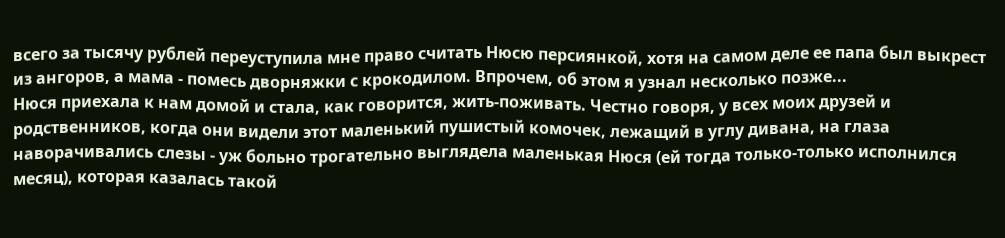всего за тысячу рублей переуступила мне право считать Нюсю персиянкой, хотя на самом деле ее папа был выкрест из ангоров, а мама - помесь дворняжки с крокодилом. Впрочем, об этом я узнал несколько позже...
Нюся приехала к нам домой и стала, как говорится, жить-поживать. Честно говоря, у всех моих друзей и родственников, когда они видели этот маленький пушистый комочек, лежащий в углу дивана, на глаза наворачивались слезы - уж больно трогательно выглядела маленькая Нюся (ей тогда только-только исполнился месяц), которая казалась такой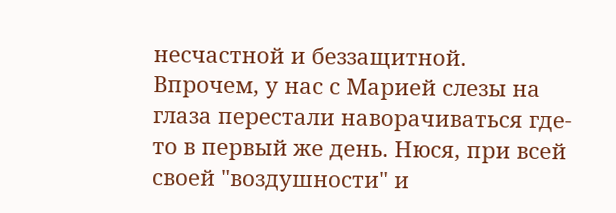несчастной и беззащитной.
Впрочем, у нас с Марией слезы на глаза перестали наворачиваться где-то в первый же день. Нюся, при всей своей "воздушности" и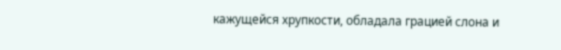кажущейся хрупкости, обладала грацией слона и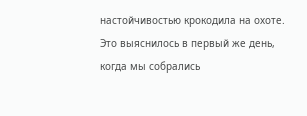настойчивостью крокодила на охоте. Это выяснилось в первый же день, когда мы собрались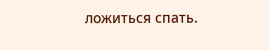ложиться спать.